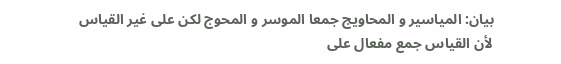بيان: المياسير و المحاويج جمعا الموسر و المحوج لكن على غير القياس لأن القياس جمع مفعال على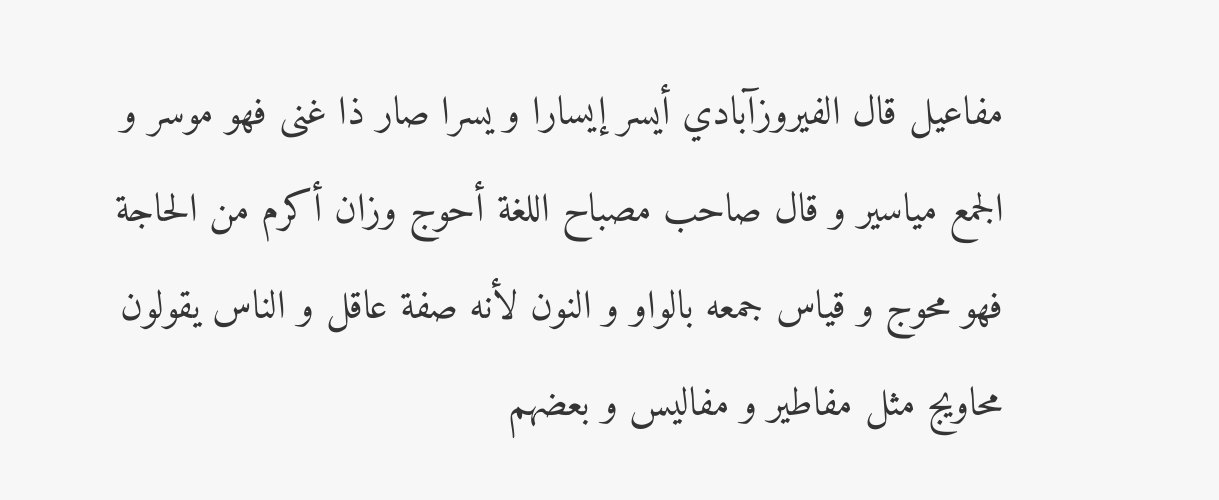مفاعيل قال الفيروزآبادي أيسر إيسارا و يسرا صار ذا غنى فهو موسر و الجمع مياسير و قال صاحب مصباح اللغة أحوج وزان أكرم من الحاجة فهو محوج و قياس جمعه بالواو و النون لأنه صفة عاقل و الناس يقولون محاويج مثل مفاطير و مفاليس و بعضهم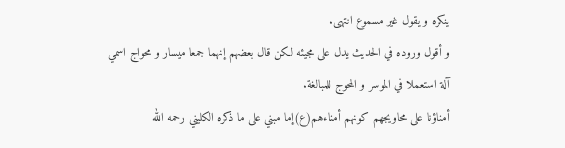ينكره و يقول غير مسموع انتهى.
و أقول وروده في الحديث يدل على مجيئه لكن قال بعضهم إنهما جمعا ميسار و محواج اسمي آلة استعملا في الموسر و المحوج للمبالغة.
أمناؤنا على محاويجهم كونهم أمناءهم(ع)إما مبني على ما ذكره الكليني رحمه الله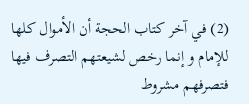(2) في آخر كتاب الحجة أن الأموال كلها للإمام و إنما رخص لشيعتهم التصرف فيها فتصرفهم مشروط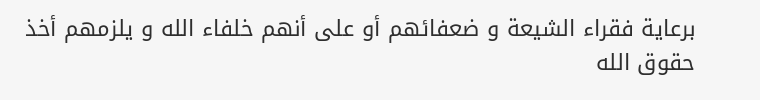برعاية فقراء الشيعة و ضعفائهم أو على أنهم خلفاء الله و يلزمهم أخذ حقوق الله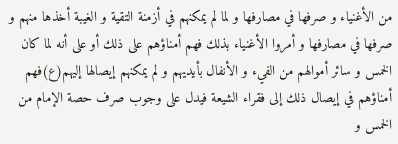من الأغنياء و صرفها في مصارفها و لما لم يمكنهم في أزمنة التقية و الغيبة أخذها منهم و صرفها في مصارفها و أمروا الأغنياء بذلك فهم أمناؤهم على ذلك أو على أنه لما كان الخمس و سائر أموالهم من الفيء و الأنفال بأيديهم و لم يمكنهم إيصالها إليهم(ع)فهم أمناؤهم في إيصال ذلك إلى فقراء الشيعة فيدل على وجوب صرف حصة الإمام من الخمس و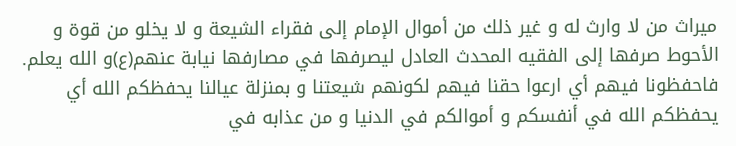ميراث من لا وارث له و غير ذلك من أموال الإمام إلى فقراء الشيعة و لا يخلو من قوة و الأحوط صرفها إلى الفقيه المحدث العادل ليصرفها في مصارفها نيابة عنهم(ع)و الله يعلم.
فاحفظونا فيهم أي ارعوا حقنا فيهم لكونهم شيعتنا و بمنزلة عيالنا يحفظكم الله أي يحفظكم الله في أنفسكم و أموالكم في الدنيا و من عذابه في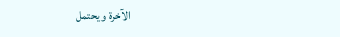الآخرة و يحتمل